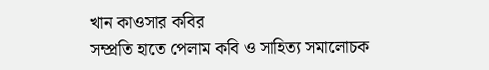খান কাওসার কবির
সম্প্রতি হাতে পেলাম কবি ও সাহিত্য সমালোচক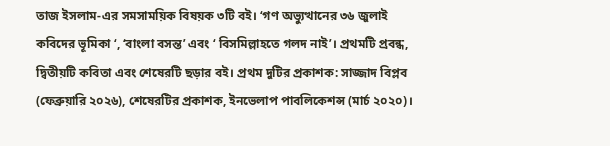তাজ ইসলাম-এর সমসাময়িক বিষয়ক ৩টি বই। ‘গণ অভ্যুত্থানের ৩৬ জুলাই কবিদের ভূমিকা ‘, ‘বাংলা বসন্ত’ এবং ‘ বিসমিল্লাহতে গলদ নাই’। প্রথমটি প্রবন্ধ, দ্বিতীয়টি কবিতা এবং শেষেরটি ছড়ার বই। প্রথম দুটির প্রকাশক: সাজ্জাদ বিপ্লব (ফেব্রুয়ারি ২০২৬), শেষেরটির প্রকাশক, ইনভেলাপ পাবলিকেশন্স (মার্চ ২০২০)।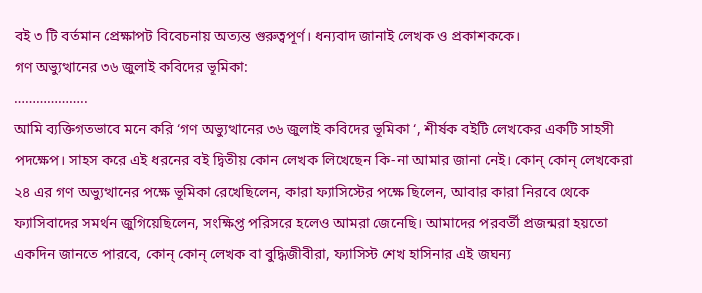বই ৩ টি বর্তমান প্রেক্ষাপট বিবেচনায় অত্যন্ত গুরুত্বপূর্ণ। ধন্যবাদ জানাই লেখক ও প্রকাশককে।
গণ অভ্যুত্থানের ৩৬ জুলাই কবিদের ভূমিকা:
………………..
আমি ব্যক্তিগতভাবে মনে করি ‘গণ অভ্যুত্থানের ৩৬ জুলাই কবিদের ভূমিকা ‘, শীর্ষক বইটি লেখকের একটি সাহসী পদক্ষেপ। সাহস করে এই ধরনের বই দ্বিতীয় কোন লেখক লিখেছেন কি-না আমার জানা নেই। কোন্ কোন্ লেখকেরা ২৪ এর গণ অভ্যুত্থানের পক্ষে ভূমিকা রেখেছিলেন, কারা ফ্যাসিস্টের পক্ষে ছিলেন, আবার কারা নিরবে থেকে ফ্যাসিবাদের সমর্থন জুগিয়েছিলেন, সংক্ষিপ্ত পরিসরে হলেও আমরা জেনেছি। আমাদের পরবর্তী প্রজন্মরা হয়তো একদিন জানতে পারবে, কোন্ কোন্ লেখক বা বুদ্ধিজীবীরা, ফ্যাসিস্ট শেখ হাসিনার এই জঘন্য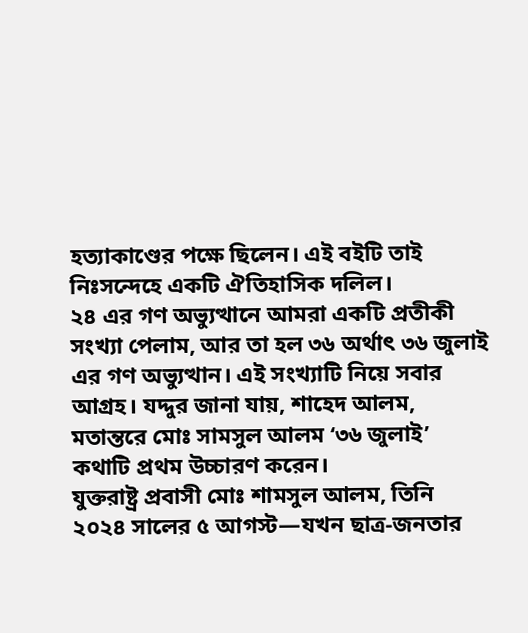হত্যাকাণ্ডের পক্ষে ছিলেন। এই বইটি তাই নিঃসন্দেহে একটি ঐতিহাসিক দলিল।
২৪ এর গণ অভ্যুত্থানে আমরা একটি প্রতীকী সংখ্যা পেলাম, আর তা হল ৩৬ অর্থাৎ ৩৬ জুলাই এর গণ অভ্যুত্থান। এই সংখ্যাটি নিয়ে সবার আগ্রহ। যদ্দুর জানা যায়, শাহেদ আলম, মতান্তরে মোঃ সামসুল আলম ‘৩৬ জুলাই’ কথাটি প্রথম উচ্চারণ করেন।
যুক্তরাষ্ট্র প্রবাসী মোঃ শামসুল আলম, তিনি ২০২৪ সালের ৫ আগস্ট—যখন ছাত্র-জনতার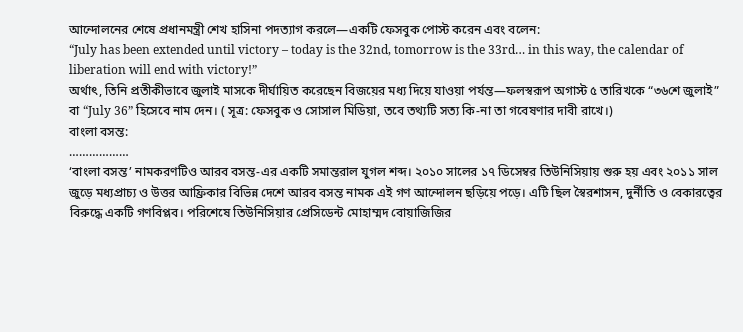আন্দোলনের শেষে প্রধানমন্ত্রী শেখ হাসিনা পদত্যাগ করলে—একটি ফেসবুক পোস্ট করেন এবং বলেন:
“July has been extended until victory – today is the 32nd, tomorrow is the 33rd… in this way, the calendar of liberation will end with victory!”
অর্থাৎ, তিনি প্রতীকীভাবে জুলাই মাসকে দীর্ঘায়িত করেছেন বিজয়ের মধ্য দিয়ে যাওয়া পর্যন্ত—ফলস্বরূপ অগাস্ট ৫ তারিখকে “৩৬শে জুলাই” বা “July 36” হিসেবে নাম দেন। ( সূত্র: ফেসবুক ও সোসাল মিডিয়া, তবে তথ্যটি সত্য কি-না তা গবেষণার দাবী রাখে।)
বাংলা বসন্ত:
………………
‘বাংলা বসন্ত’ নামকরণটিও আরব বসন্ত-এর একটি সমান্তরাল যুগল শব্দ। ২০১০ সালের ১৭ ডিসেম্বর তিউনিসিয়ায় শুরু হয় এবং ২০১১ সাল জুড়ে মধ্যপ্রাচ্য ও উত্তর আফ্রিকার বিভিন্ন দেশে আরব বসন্ত নামক এই গণ আন্দোলন ছড়িয়ে পড়ে। এটি ছিল স্বৈরশাসন, দুর্নীতি ও বেকারত্বের বিরুদ্ধে একটি গণবিপ্লব। পরিশেষে তিউনিসিয়ার প্রেসিডেন্ট মোহাম্মদ বোয়াজিজির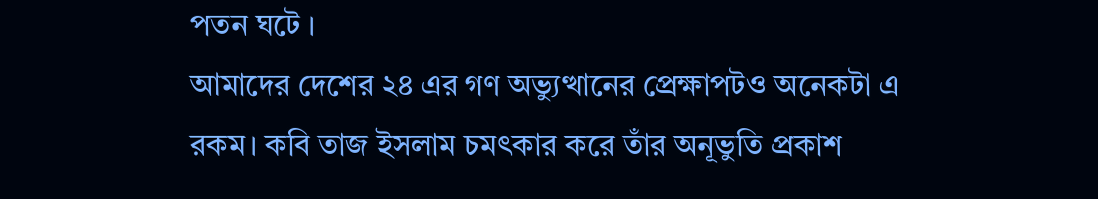পতন ঘটে ।
আমাদের দেশের ২৪ এর গণ অভ্যুত্থানের প্রেক্ষাপটও অনেকটা এ রকম। কবি তাজ ইসলাম চমৎকার করে তাঁর অনূভুতি প্রকাশ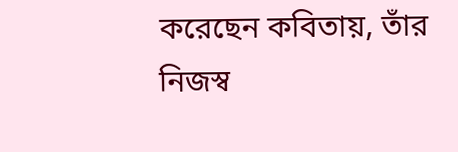করেছেন কবিতায়, তাঁর নিজস্ব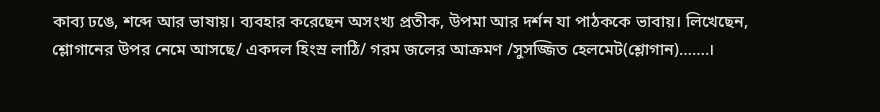কাব্য ঢঙে, শব্দে আর ভাষায়। ব্যবহার করেছেন অসংখ্য প্রতীক, উপমা আর দর্শন যা পাঠককে ভাবায়। লিখেছেন,
শ্লোগানের উপর নেমে আসছে/ একদল হিংস্র লাঠি/ গরম জলের আক্রমণ /সুসজ্জিত হেলমেট(শ্লোগান)…….।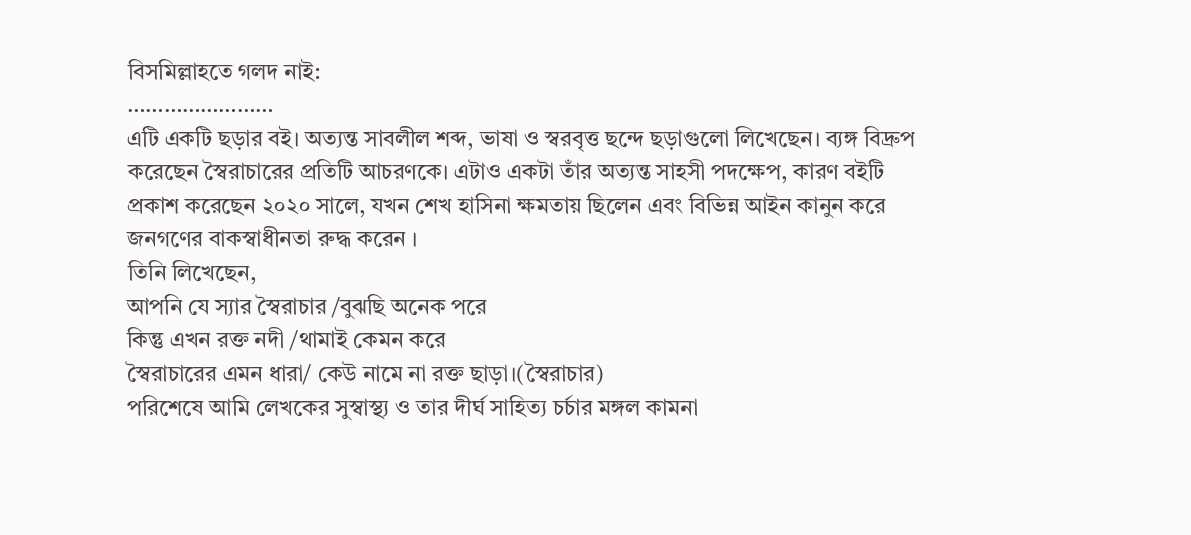বিসমিল্লাহতে গলদ নাই:
……………………
এটি একটি ছড়ার বই। অত্যন্ত সাবলীল শব্দ, ভাষা ও স্বরবৃত্ত ছন্দে ছড়াগুলো লিখেছেন। ব্যঙ্গ বিদ্রুপ করেছেন স্বৈরাচারের প্রতিটি আচরণকে। এটাও একটা তাঁর অত্যন্ত সাহসী পদক্ষেপ, কারণ বইটি প্রকাশ করেছেন ২০২০ সালে, যখন শেখ হাসিনা ক্ষমতায় ছিলেন এবং বিভিন্ন আইন কানুন করে জনগণের বাকস্বাধীনতা রুদ্ধ করেন ।
তিনি লিখেছেন,
আপনি যে স্যার স্বৈরাচার /বুঝছি অনেক পরে
কিন্তু এখন রক্ত নদী /থামাই কেমন করে
স্বৈরাচারের এমন ধারা/ কেউ নামে না রক্ত ছাড়া।(স্বৈরাচার)
পরিশেষে আমি লেখকের সুস্বাস্থ্য ও তার দীর্ঘ সাহিত্য চর্চার মঙ্গল কামনা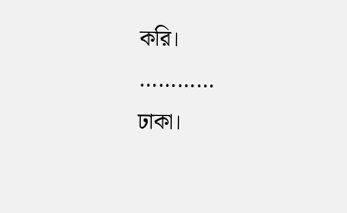করি।
…………
ঢাকা।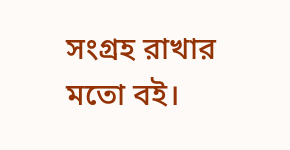সংগ্রহ রাখার মতো বই।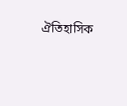ঐতিহাসিক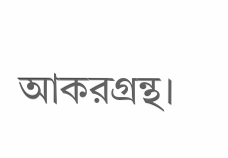আকরগ্রন্থ।